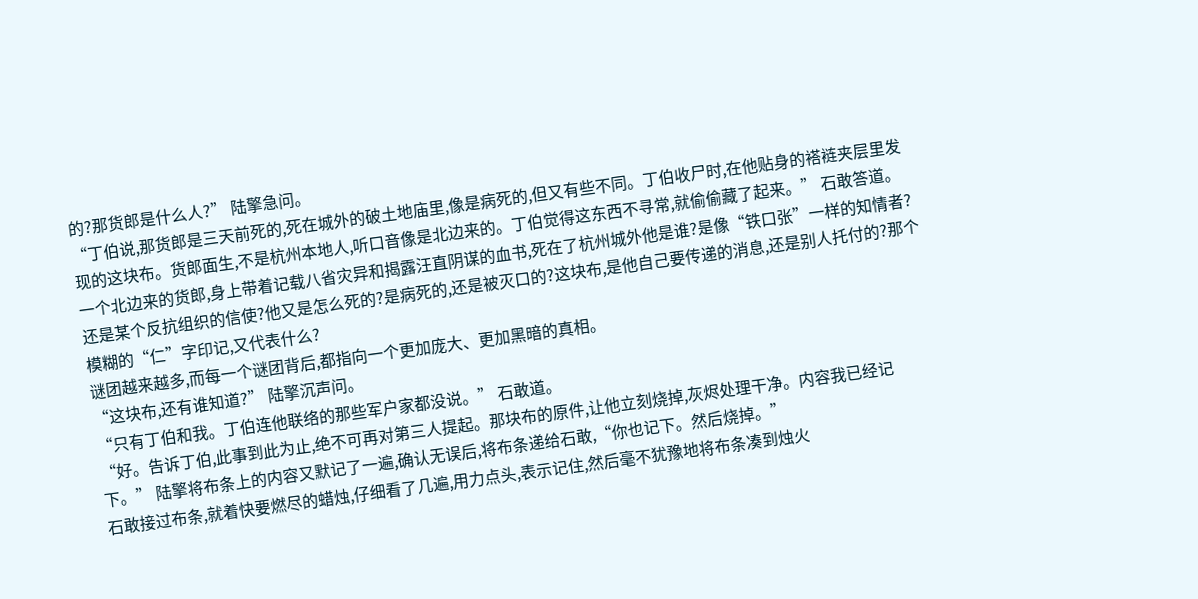的?那货郎是什么人?” 陆擎急问。
“丁伯说,那货郎是三天前死的,死在城外的破土地庙里,像是病死的,但又有些不同。丁伯收尸时,在他贴身的褡裢夹层里发现的这块布。货郎面生,不是杭州本地人,听口音像是北边来的。丁伯觉得这东西不寻常,就偷偷藏了起来。” 石敢答道。
一个北边来的货郎,身上带着记载八省灾异和揭露汪直阴谋的血书,死在了杭州城外他是谁?是像“铁口张”一样的知情者?还是某个反抗组织的信使?他又是怎么死的?是病死的,还是被灭口的?这块布,是他自己要传递的消息,还是别人托付的?那个模糊的“仁”字印记,又代表什么?
谜团越来越多,而每一个谜团背后,都指向一个更加庞大、更加黑暗的真相。
“这块布,还有谁知道?” 陆擎沉声问。
“只有丁伯和我。丁伯连他联络的那些军户家都没说。” 石敢道。
“好。告诉丁伯,此事到此为止,绝不可再对第三人提起。那块布的原件,让他立刻烧掉,灰烬处理干净。内容我已经记下。” 陆擎将布条上的内容又默记了一遍,确认无误后,将布条递给石敢,“你也记下。然后烧掉。”
石敢接过布条,就着快要燃尽的蜡烛,仔细看了几遍,用力点头,表示记住,然后毫不犹豫地将布条凑到烛火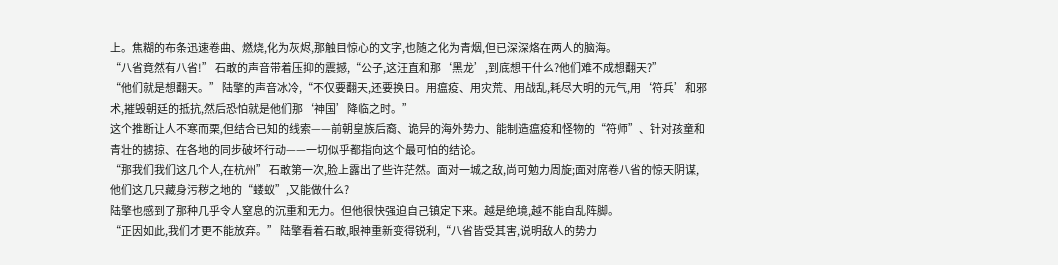上。焦糊的布条迅速卷曲、燃烧,化为灰烬,那触目惊心的文字,也随之化为青烟,但已深深烙在两人的脑海。
“八省竟然有八省!” 石敢的声音带着压抑的震撼,“公子,这汪直和那‘黑龙’,到底想干什么?他们难不成想翻天?”
“他们就是想翻天。” 陆擎的声音冰冷,“不仅要翻天,还要换日。用瘟疫、用灾荒、用战乱,耗尽大明的元气,用‘符兵’和邪术,摧毁朝廷的抵抗,然后恐怕就是他们那‘神国’降临之时。”
这个推断让人不寒而栗,但结合已知的线索——前朝皇族后裔、诡异的海外势力、能制造瘟疫和怪物的“符师”、针对孩童和青壮的掳掠、在各地的同步破坏行动——一切似乎都指向这个最可怕的结论。
“那我们我们这几个人,在杭州” 石敢第一次,脸上露出了些许茫然。面对一城之敌,尚可勉力周旋;面对席卷八省的惊天阴谋,他们这几只藏身污秽之地的“蝼蚁”,又能做什么?
陆擎也感到了那种几乎令人窒息的沉重和无力。但他很快强迫自己镇定下来。越是绝境,越不能自乱阵脚。
“正因如此,我们才更不能放弃。” 陆擎看着石敢,眼神重新变得锐利,“八省皆受其害,说明敌人的势力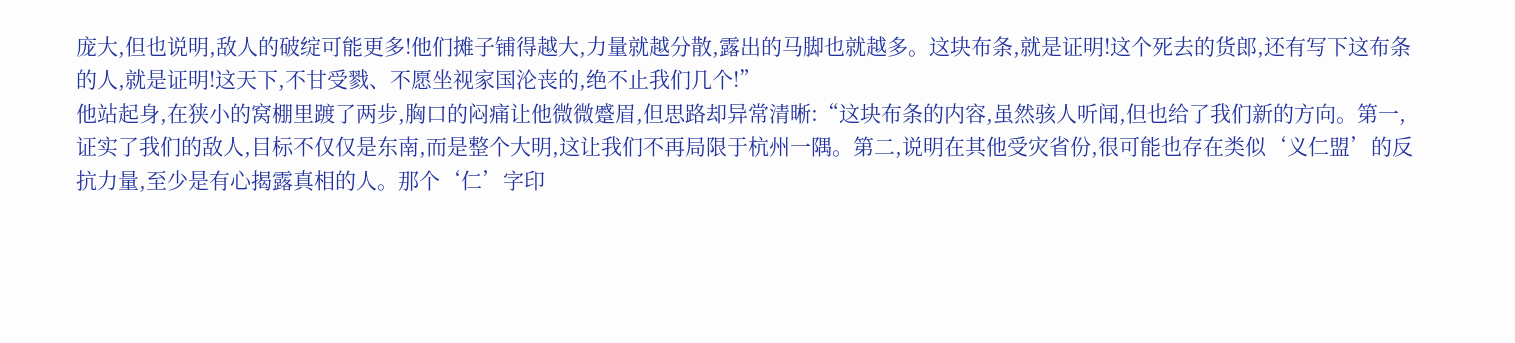庞大,但也说明,敌人的破绽可能更多!他们摊子铺得越大,力量就越分散,露出的马脚也就越多。这块布条,就是证明!这个死去的货郎,还有写下这布条的人,就是证明!这天下,不甘受戮、不愿坐视家国沦丧的,绝不止我们几个!”
他站起身,在狭小的窝棚里踱了两步,胸口的闷痛让他微微蹙眉,但思路却异常清晰:“这块布条的内容,虽然骇人听闻,但也给了我们新的方向。第一,证实了我们的敌人,目标不仅仅是东南,而是整个大明,这让我们不再局限于杭州一隅。第二,说明在其他受灾省份,很可能也存在类似‘义仁盟’的反抗力量,至少是有心揭露真相的人。那个‘仁’字印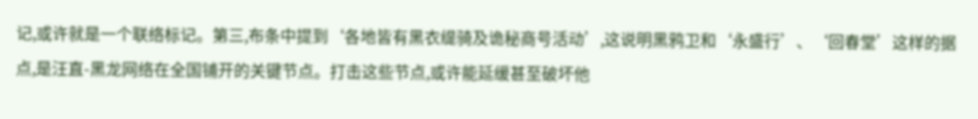记,或许就是一个联络标记。第三,布条中提到‘各地皆有黑衣缇骑及诡秘商号活动’,这说明黑鸦卫和‘永盛行’、‘回春堂’这样的据点,是汪直-黑龙网络在全国铺开的关键节点。打击这些节点,或许能延缓甚至破坏他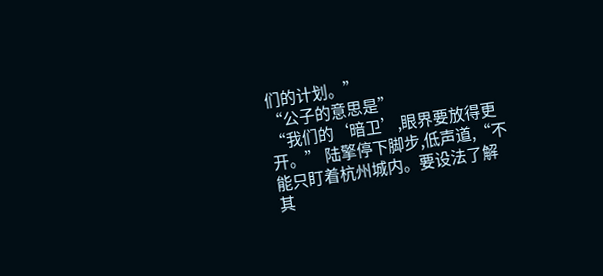们的计划。”
“公子的意思是”
“我们的‘暗卫’,眼界要放得更开。” 陆擎停下脚步,低声道,“不能只盯着杭州城内。要设法了解其